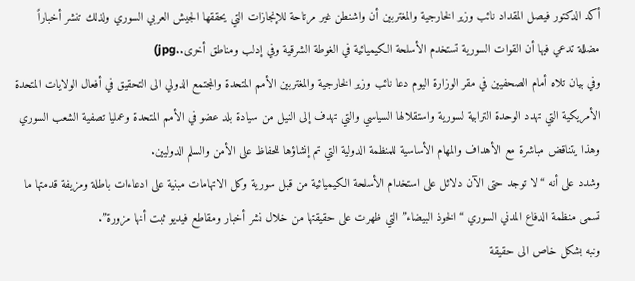أكد الدكتور فيصل المقداد نائب وزير الخارجية والمغتربين أن واشنطن غير مرتاحة للإنجازات التي يحققها الجيش العربي السوري ولذلك تنشر أخباراً مضللة تدعي فيها أن القوات السورية تستخدم الأسلحة الكيميائية في الغوطة الشرقية وفي إدلب ومناطق أخرى..jpg)
وفي بيان تلاه أمام الصحفيين في مقر الوزارة اليوم دعا نائب وزير الخارجية والمغتربين الأمم المتحدة والمجتمع الدولي الى التحقيق في أفعال الولايات المتحدة الأمريكية التي تهدد الوحدة الترابية لسورية واستقلالها السياسي والتي تهدف إلى النيل من سيادة بلد عضو في الأمم المتحدة وعمليا تصفية الشعب السوري وهذا يتناقض مباشرة مع الأهداف والمهام الأساسية للمنظمة الدولية التي تم إنشاؤها للحفاظ على الأمن والسلم الدوليين.
وشدد على أنه “لا توجد حتى الآن دلائل على استخدام الأسلحة الكيميائية من قبل سورية وكل الاتهامات مبنية على ادعاءات باطلة ومزيفة قدمتها ما تسمى منظمة الدفاع المدني السوري “الخوذ البيضاء” التي ظهرت على حقيقتها من خلال نشر أخبار ومقاطع فيديو ثبت أنها مزورة”.
ونبه بشكل خاص الى حقيقة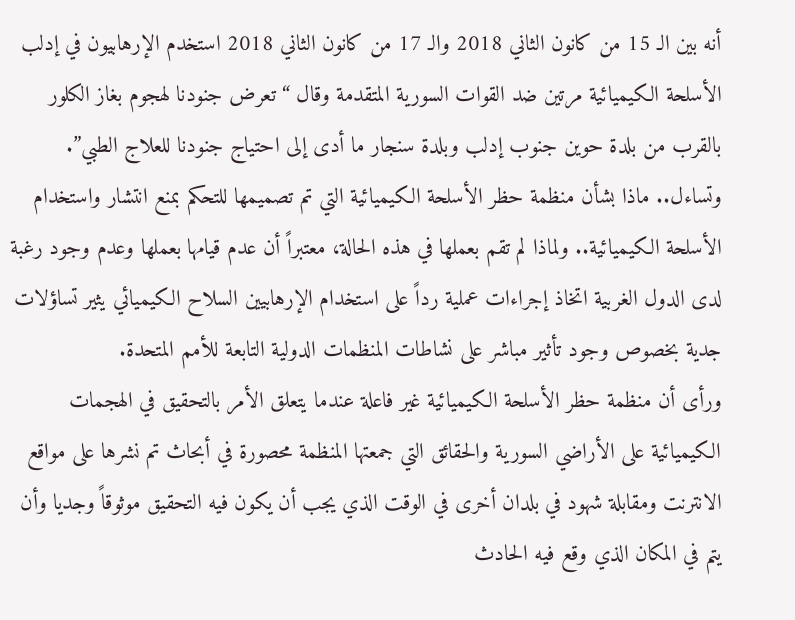أنه بين الـ 15 من كانون الثاني 2018 والـ 17 من كانون الثاني 2018 استخدم الإرهابيون في إدلب الأسلحة الكيميائية مرتين ضد القوات السورية المتقدمة وقال “تعرض جنودنا لهجوم بغاز الكلور بالقرب من بلدة حوين جنوب إدلب وبلدة سنجار ما أدى إلى احتياج جنودنا للعلاج الطبي”.
وتساءل.. ماذا بشأن منظمة حظر الأسلحة الكيميائية التي تم تصميمها للتحكم بمنع انتشار واستخدام الأسلحة الكيميائية.. ولماذا لم تقم بعملها في هذه الحالة، معتبراً أن عدم قيامها بعملها وعدم وجود رغبة لدى الدول الغربية اتخاذ إجراءات عملية رداً على استخدام الإرهابيين السلاح الكيميائي يثير تساؤلات جدية بخصوص وجود تأثير مباشر على نشاطات المنظمات الدولية التابعة للأمم المتحدة.
ورأى أن منظمة حظر الأسلحة الكيميائية غير فاعلة عندما يتعلق الأمر بالتحقيق في الهجمات الكيميائية على الأراضي السورية والحقائق التي جمعتها المنظمة محصورة في أبحاث تم نشرها على مواقع الانترنت ومقابلة شهود في بلدان أخرى في الوقت الذي يجب أن يكون فيه التحقيق موثوقاً وجديا وأن يتم في المكان الذي وقع فيه الحادث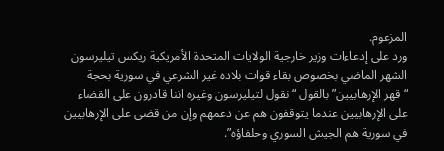المزعوم.
ورد على إدعاءات وزير خارجية الولايات المتحدة الأمريكية ريكس تيليرسون الشهر الماضي بخصوص بقاء قوات بلاده غير الشرعي في سورية بحجة “قهر الإرهابيين” بالقول “نقول لتيليرسون وغيره اننا قادرون على القضاء على الإرهابيين عندما يتوقفون هم عن دعمهم وإن من قضى على الإرهابيين في سورية هم الجيش السوري وحلفاؤه”.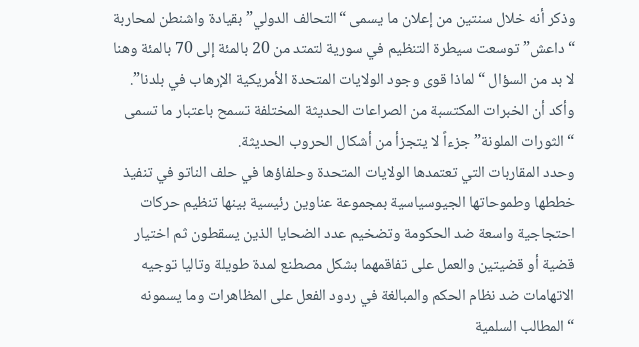وذكر أنه خلال سنتين من إعلان ما يسمى “التحالف الدولي” بقيادة واشنطن لمحاربة “داعش” توسعت سيطرة التنظيم في سورية لتمتد من 20 بالمئة إلى 70 بالمئة وهنا لا بد من السؤال “لماذا قوى وجود الولايات المتحدة الأمريكية الإرهاب في بلدنا”.
وأكد أن الخبرات المكتسبة من الصراعات الحديثة المختلفة تسمح باعتبار ما تسمى “الثورات الملونة” جزءاً لا يتجزأ من أشكال الحروب الحديثة.
وحدد المقاربات التي تعتمدها الولايات المتحدة وحلفاؤها في حلف الناتو في تنفيذ خططها وطموحاتها الجيوسياسية بمجموعة عناوين رئيسية بينها تنظيم حركات احتجاجية واسعة ضد الحكومة وتضخيم عدد الضحايا الذين يسقطون ثم اختيار قضية أو قضيتين والعمل على تفاقمهما بشكل مصطنع لمدة طويلة وتاليا توجيه الاتهامات ضد نظام الحكم والمبالغة في ردود الفعل على المظاهرات وما يسمونه “المطالب السلمية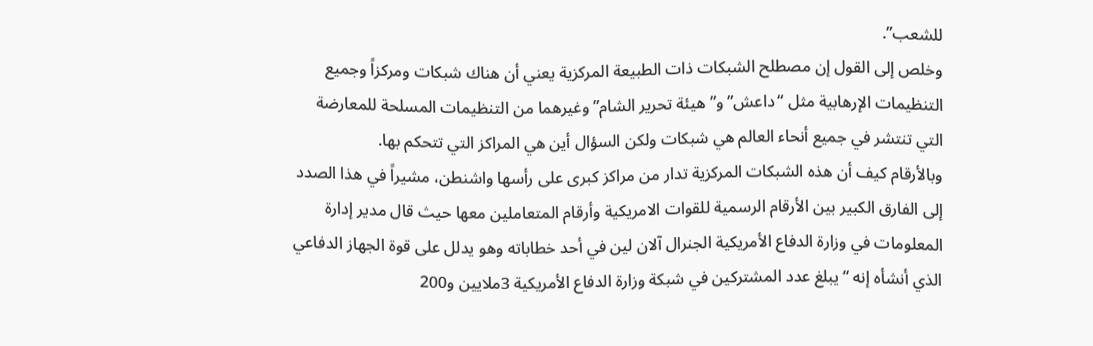للشعب”.
وخلص إلى القول إن مصطلح الشبكات ذات الطبيعة المركزية يعني أن هناك شبكات ومركزاً وجميع التنظيمات الإرهابية مثل “داعش” و”هيئة تحرير الشام” وغيرهما من التنظيمات المسلحة للمعارضة التي تنتشر في جميع أنحاء العالم هي شبكات ولكن السؤال أين هي المراكز التي تتحكم بها.
وبالأرقام كيف أن هذه الشبكات المركزية تدار من مراكز كبرى على رأسها واشنطن، مشيراً في هذا الصدد إلى الفارق الكبير بين الأرقام الرسمية للقوات الامريكية وأرقام المتعاملين معها حيث قال مدير إدارة المعلومات في وزارة الدفاع الأمريكية الجنرال آلان لين في أحد خطاباته وهو يدلل على قوة الجهاز الدفاعي الذي أنشأه إنه “يبلغ عدد المشتركين في شبكة وزارة الدفاع الأمريكية 3ملايين و200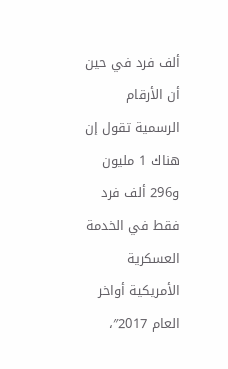ألف فرد في حين أن الأرقام الرسمية تقول إن هناك 1 مليون و296 ألف فرد فقط في الخدمة العسكرية الأمريكية أواخر العام 2017″،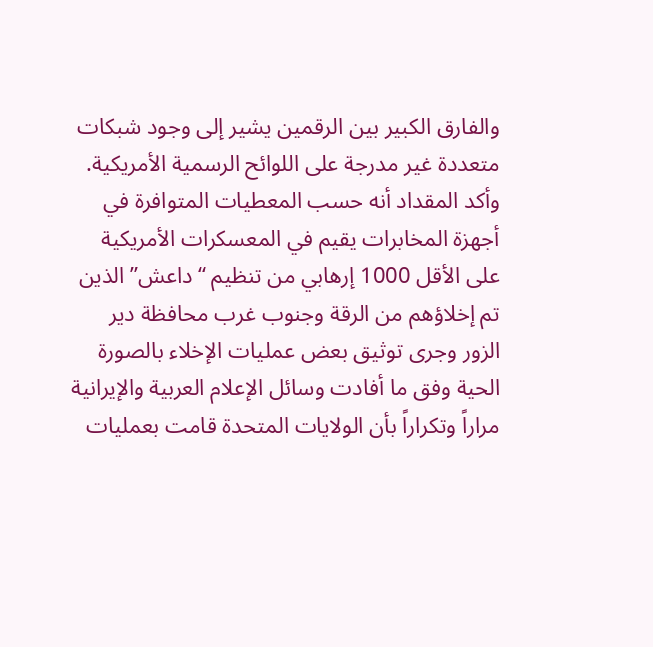والفارق الكبير بين الرقمين يشير إلى وجود شبكات متعددة غير مدرجة على اللوائح الرسمية الأمريكية.
وأكد المقداد أنه حسب المعطيات المتوافرة في أجهزة المخابرات يقيم في المعسكرات الأمريكية على الأقل 1000 إرهابي من تنظيم “داعش” الذين تم إخلاؤهم من الرقة وجنوب غرب محافظة دير الزور وجرى توثيق بعض عمليات الإخلاء بالصورة الحية وفق ما أفادت وسائل الإعلام العربية والإيرانية مراراً وتكراراً بأن الولايات المتحدة قامت بعمليات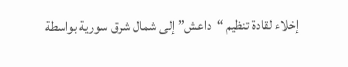إخلاء لقادة تنظيم “داعش” إلى شمال شرق سورية بواسطة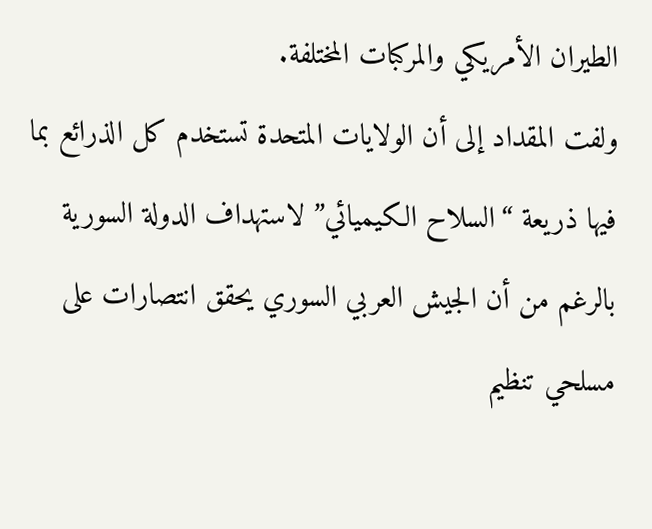الطيران الأمريكي والمركبات المختلفة.
ولفت المقداد إلى أن الولايات المتحدة تستخدم كل الذرائع بما فيها ذريعة “السلاح الكيميائي” لاستهداف الدولة السورية بالرغم من أن الجيش العربي السوري يحقق انتصارات على مسلحي تنظيم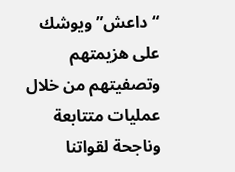“داعش” ويوشك على هزيمتهم وتصفيتهم من خلال عمليات متتابعة وناجحة لقواتنا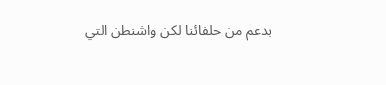بدعم من حلفائنا لكن واشنطن التي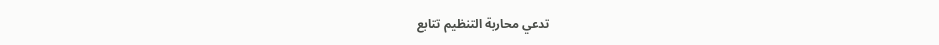تدعي محاربة التنظيم تتابع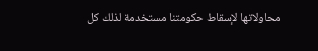محاولاتها لإسقاط حكومتنا مستخدمة لذلك كل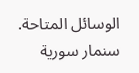الوسائل المتاحة.
سنمار سورية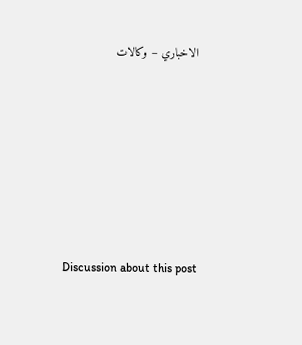الاخباري – وكالات











Discussion about this post